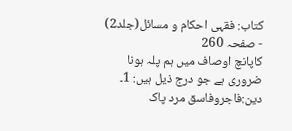کتاب: فقہی احکام و مسائل(جلد2) - صفحہ 260
کاپانچ اوصاف میں ہم پلہ ہونا ضروری ہے جو درج ذیل ہیں: 1۔ دین:فاجروفاسق مرد پاک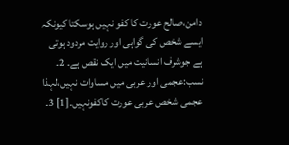دامن،صالح عورت کا کفو نہیں ہوسکتا کیونکہ ایسے شخص کی گواہی اور روایت مردود ہوتی ہے جوشرف انسانیت میں ایک نقص ہے۔ 2۔ نسب:عجمی اور عربی میں مساوات نہیں،لہذا عجمی شخص عربی عورت کاکفونہیں۔[1] 3۔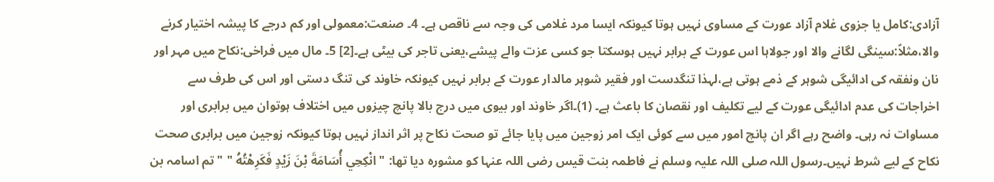آزادی:کامل یا جزوی غلام آزاد عورت کے مساوی نہیں ہوتا کیونکہ ایسا مرد غلامی کی وجہ سے ناقص ہے۔ 4۔ صنعت:معمولی اور کم درجے کا پیشہ اختیار کرنے والا،مثلاً:سینگی لگانے والا اور جولاہا اس عورت کے برابر نہیں ہوسکتا جو کسی عزت والے پیشے،یعنی تاجر کی بیٹی ہے۔[2] 5۔ مال میں فراخی:نکاح میں مہر اور نان ونفقہ کی ادائیگی شوہر کے ذمے ہوتی ہے،لہذا تنگدست اور فقیر شوہر مالدار عورت کے برابر نہیں کیونکہ خاوند کی تنگ دستی اور اس کی طرف سے اخراجات کی عدم ادائیگی عورت کے لیے تکلیف اور نقصان کا باعث ہے۔ (1)۔اگر خاوند اور بیوی میں درج بالا پانچ چیزوں میں اختلاف ہوتوان میں برابری اور مساوات نہ رہی۔ واضح رہے اگر ان پانچ امور میں سے کوئی ایک امر زوجین میں پایا جائے تو صحت نکاح پر اثر انداز نہیں ہوتا کیونکہ زوجین میں برابری صحت نکاح کے لیے شرط نہیں۔رسول اللہ صلی اللہ علیہ وسلم نے فاطمہ بنت قیس رضی اللہ عنہا کو مشورہ دیا تھا: "انْكِحِي أُسَامَةَ بْنَ زَيْدٍ فَكَرِهْتُهُ " "تم اسامہ بن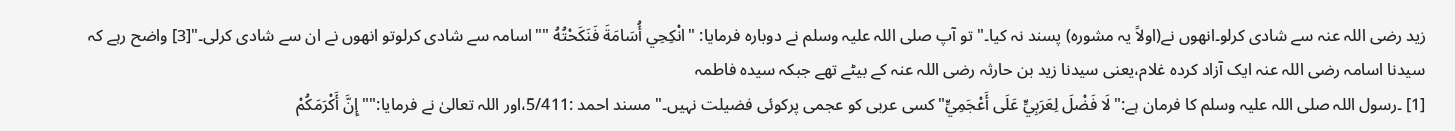زید رضی اللہ عنہ سے شادی کرلو۔انھوں نے(اولاً یہ مشورہ) پسند نہ کیا۔" تو آپ صلی اللہ علیہ وسلم نے دوبارہ فرمایا: "انْكِحِي أُسَامَةَ فَنَكَحْتُهُ ""اسامہ سے شادی کرلوتو انھوں نے ان سے شادی کرلی۔"[3] واضح رہے کہ سیدنا اسامہ رضی اللہ عنہ ایک آزاد کردہ غلام،یعنی سیدنا زید بن حارثہ رضی اللہ عنہ کے بیٹے تھے جبکہ سیدہ فاطمہ
[1] ۔رسول اللہ صلی اللہ علیہ وسلم کا فرمان ہے:"لَا فَضْلَ لِعَرَبِيٍّ عَلَى أَعْجَمِيٍّ"کسی عربی کو عجمی پرکوئی فضیلت نہیں۔" مسند احمد :5/411،اور اللہ تعالیٰ نے فرمایا:""إِنَّ أَكْرَمَكُمْ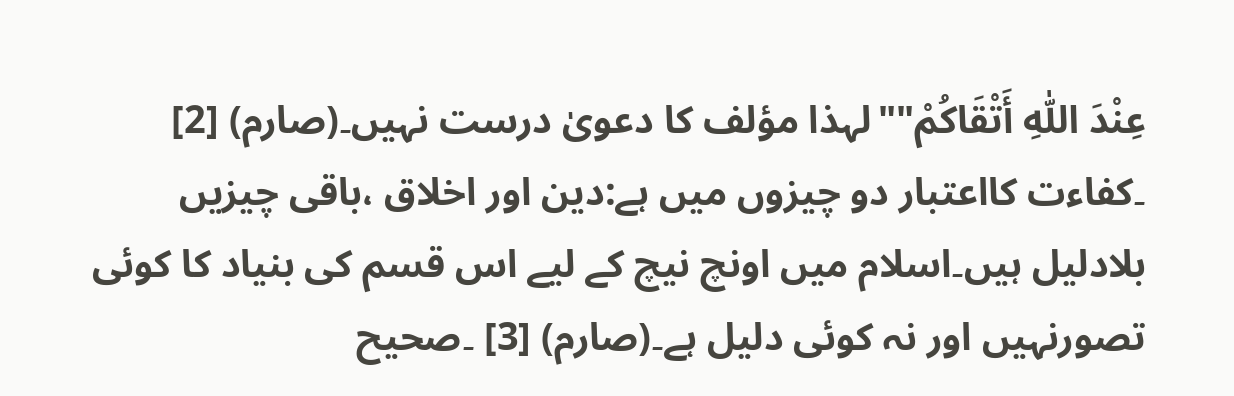عِنْدَ اللّٰهِ أَتْقَاكُمْ""لہذا مؤلف کا دعویٰ درست نہیں۔(صارم) [2] ۔کفاءت کااعتبار دو چیزوں میں ہے:دین اور اخلاق ،باقی چیزیں بلادلیل ہیں۔اسلام میں اونچ نیچ کے لیے اس قسم کی بنیاد کا کوئی تصورنہیں اور نہ کوئی دلیل ہے۔(صارم) [3] ۔صحیح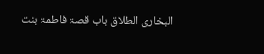البخاری الطلاق باب قصۃ فاطمۃ بنت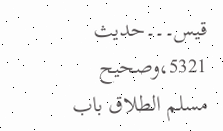قیس۔۔۔حدیث 5321،وصحیح مسلم الطلاق باب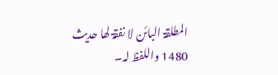المطلقۃ البائن لا نفقۃ لھا حدیث 1480 واللفظ لہ۔